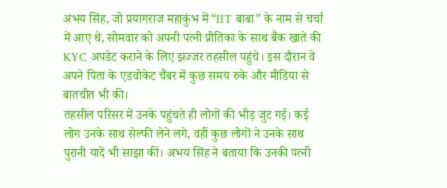अभय सिंह, जो प्रयागराज महाकुंभ में “IIT बाबा” के नाम से चर्चा में आए थे, सोमवार को अपनी पत्नी प्रीतिका के साथ बैंक खाते की KYC अपडेट कराने के लिए झज्जर तहसील पहुंचे। इस दौरान वे अपने पिता के एडवोकेट चैंबर में कुछ समय रुके और मीडिया से बातचीत भी की।
तहसील परिसर में उनके पहुंचते ही लोगों की भीड़ जुट गई। कई लोग उनके साथ सेल्फी लेने लगे, वहीं कुछ लोगों ने उनके साथ पुरानी यादें भी साझा कीं। अभय सिंह ने बताया कि उनकी पत्नी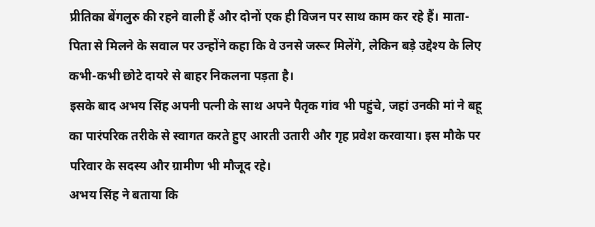प्रीतिका बेंगलुरु की रहने वाली हैं और दोनों एक ही विजन पर साथ काम कर रहे हैं। माता-पिता से मिलने के सवाल पर उन्होंने कहा कि वे उनसे जरूर मिलेंगे, लेकिन बड़े उद्देश्य के लिए कभी-कभी छोटे दायरे से बाहर निकलना पड़ता है।
इसके बाद अभय सिंह अपनी पत्नी के साथ अपने पैतृक गांव भी पहुंचे, जहां उनकी मां ने बहू का पारंपरिक तरीके से स्वागत करते हुए आरती उतारी और गृह प्रवेश करवाया। इस मौके पर परिवार के सदस्य और ग्रामीण भी मौजूद रहे।
अभय सिंह ने बताया कि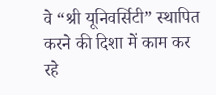वे “श्री यूनिवर्सिटी” स्थापित करने की दिशा में काम कर रहे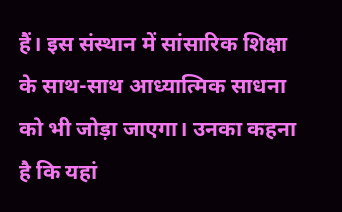हैं। इस संस्थान में सांसारिक शिक्षा के साथ-साथ आध्यात्मिक साधना को भी जोड़ा जाएगा। उनका कहना है कि यहां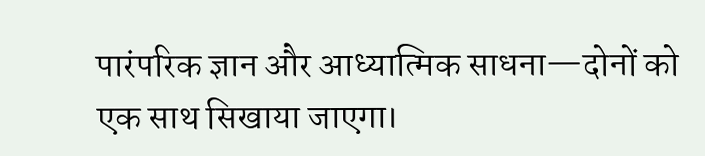पारंपरिक ज्ञान और आध्यात्मिक साधना—दोनों को एक साथ सिखाया जाएगा।